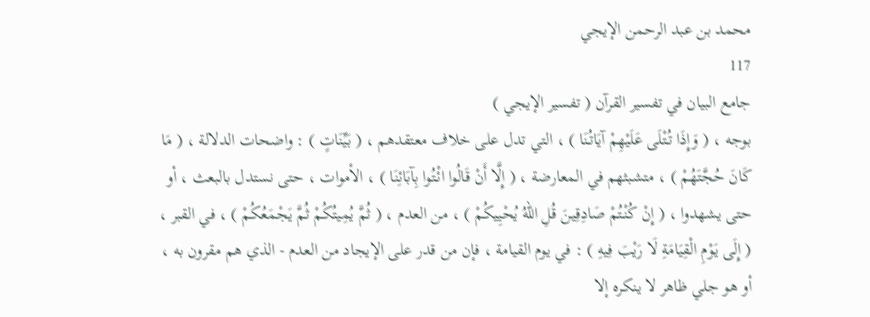محمد بن عبد الرحمن الإيجي
117
جامع البيان في تفسير القرآن ( تفسير الإيجي )
بوجه ، ( وَإِذَا تُتْلَى عَلَيْهِمْ آيَاتُنَا ) ، التي تدل على خلاف معتقدهم ، ( بَيِّنَاتٍ ) : واضحات الدلالة ، ( مَا كَانَ حُجَّتَهُمْ ) ، متشبثهم في المعارضة ، ( إِلَّا أَنْ قَالُوا ائْتُوا بِآبَائِنَا ) ، الأموات ، حتى نستدل بالبعث ، أو حتى يشهدوا ، ( إِنْ كُنْتُمْ صَادِقِينَ قُلِ اللهُ يُحْيِيكُمْ ) ، من العدم ، ( ثُمَّ يُمِيتُكُمْ ثُمَّ يَجْمَعُكُمْ ) ، في القبر ، ( إِلَى يَوْمِ الْقِيَامَةِ لَا رَيْبَ فِيهِ ) : في يوم القيامة ، فإن من قدر على الإيجاد من العدم - الذي هم مقرون به ، أو هو جلي ظاهر لا ينكره إلا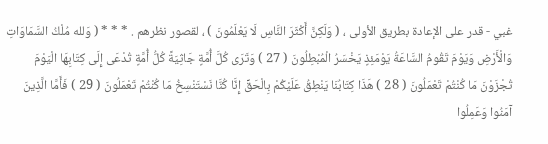غبي - قدر على الإعادة بطريق الأولى ، ( وَلَكِنَّ أَكْثَرَ النَّاسِ لَا يَعْلَمُونَ ) ، لقصور نظرهم . * * * ( وَلله مُلْكُ السَّمَاوَاتِ وَالْأَرْضِ وَيَوْمَ تَقُومُ السَّاعَةُ يَوْمَئِذٍ يَخْسَرُ الْمُبْطِلُونَ ( 27 ) وَتَرَى كُلَّ أُمَّةٍ جَاثِيَةً كُلُّ أُمَّةٍ تُدْعَى إِلَى كِتَابِهَا الْيَوْمَ تُجْزَوْنَ مَا كُنْتُمْ تَعْمَلُونَ ( 28 ) هَذَا كِتَابُنَا يَنْطِقُ عَلَيْكُمْ بِالْحَقِّ إِنَّا كُنَّا نَسْتَنْسِخُ مَا كُنْتُمْ تَعْمَلُونَ ( 29 ) فَأَمَّا الَّذِينَ آمَنُوا وَعَمِلُوا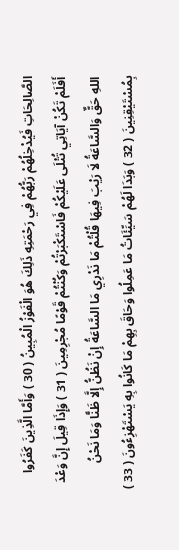الصَّالِحَاتِ فَيُدْخِلُهُمْ رَبُّهُمْ فِي رَحْمَتِهِ ذَلِكَ هُوَ الْفَوْزُ الْمُبِينُ ( 30 ) وَأَمَّا الَّذِينَ كَفَرُوا أَفَلَمْ تَكُنْ آيَاتِي تُتْلَى عَلَيْكُمْ فَاسْتَكْبَرْتُمْ وَكُنْتُمْ قَوْمًا مُجْرِمِينَ ( 31 ) وَإِذَا قِيلَ إِنَّ وَعْدَ اللهِ حَقٌّ وَالسَّاعَةُ لَا رَيْبَ فِيهَا قُلْتُمْ مَا نَدْرِي مَا السَّاعَةُ إِنْ نَظُنُّ إِلَّا ظَنًّا وَمَا نَحْنُ بِمُسْتَيْقِنِينَ ( 32 ) وَبَدَا لَهُمْ سَيِّئَاتُ مَا عَمِلُوا وَحَاقَ بِهِمْ مَا كَانُوا بِهِ يَسْتَهْزِءُونَ ( 33 )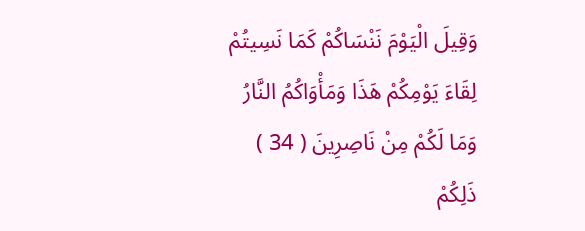وَقِيلَ الْيَوْمَ نَنْسَاكُمْ كَمَا نَسِيتُمْ لِقَاءَ يَوْمِكُمْ هَذَا وَمَأْوَاكُمُ النَّارُ وَمَا لَكُمْ مِنْ نَاصِرِينَ ( 34 ) ذَلِكُمْ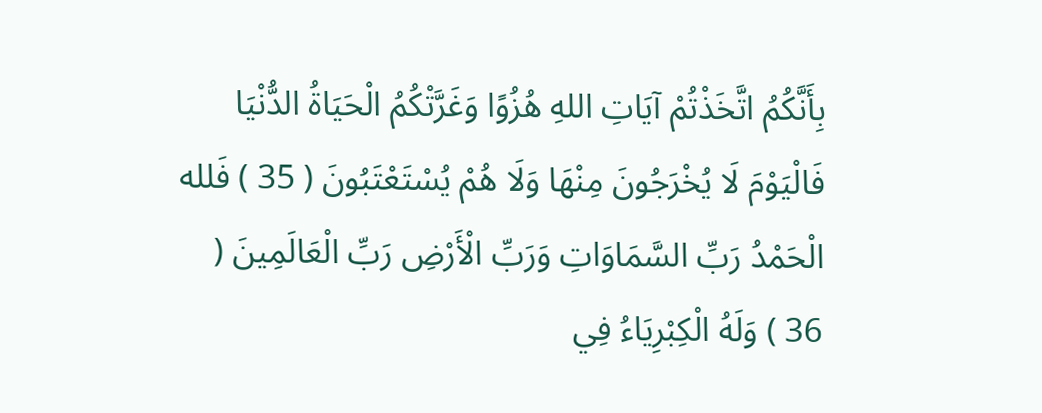بِأَنَّكُمُ اتَّخَذْتُمْ آيَاتِ اللهِ هُزُوًا وَغَرَّتْكُمُ الْحَيَاةُ الدُّنْيَا فَالْيَوْمَ لَا يُخْرَجُونَ مِنْهَا وَلَا هُمْ يُسْتَعْتَبُونَ ( 35 ) فَلله الْحَمْدُ رَبِّ السَّمَاوَاتِ وَرَبِّ الْأَرْضِ رَبِّ الْعَالَمِينَ ( 36 ) وَلَهُ الْكِبْرِيَاءُ فِي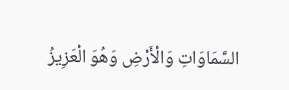السَّمَاوَاتِ وَالْأَرْضِ وَهُوَ الْعَزِيزُ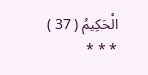الْحَكِيمُ ( 37 ) * * *